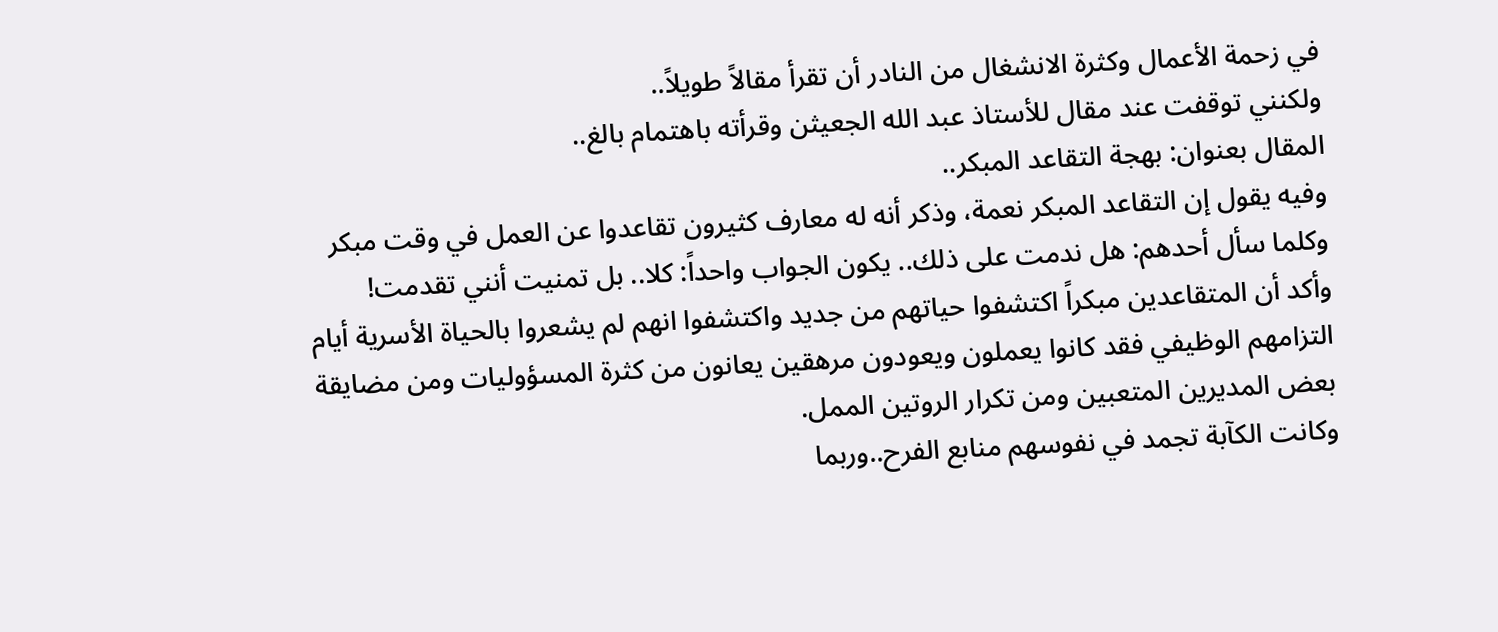في زحمة الأعمال وكثرة الانشغال من النادر أن تقرأ مقالاً طويلاً..
ولكنني توقفت عند مقال للأستاذ عبد الله الجعيثن وقرأته باهتمام بالغ..
المقال بعنوان: بهجة التقاعد المبكر..
وفيه يقول إن التقاعد المبكر نعمة، وذكر أنه له معارف كثيرون تقاعدوا عن العمل في وقت مبكر وكلما سأل أحدهم: هل ندمت على ذلك.. يكون الجواب واحداً: كلا.. بل تمنيت أنني تقدمت!
وأكد أن المتقاعدين مبكراً اكتشفوا حياتهم من جديد واكتشفوا انهم لم يشعروا بالحياة الأسرية أيام التزامهم الوظيفي فقد كانوا يعملون ويعودون مرهقين يعانون من كثرة المسؤوليات ومن مضايقة بعض المديرين المتعبين ومن تكرار الروتين الممل.
وكانت الكآبة تجمد في نفوسهم منابع الفرح..وربما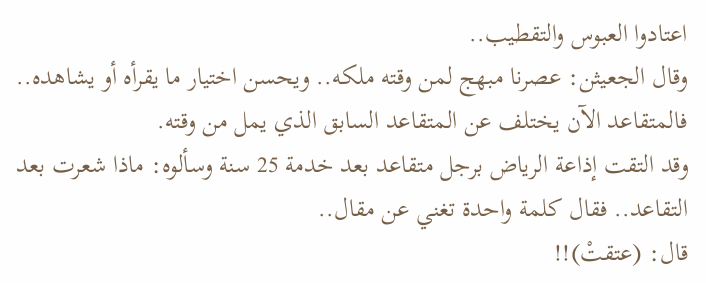اعتادوا العبوس والتقطيب..
وقال الجعيثن: عصرنا مبهج لمن وقته ملكه.. ويحسن اختيار ما يقرأه أو يشاهده..
فالمتقاعد الآن يختلف عن المتقاعد السابق الذي يمل من وقته.
وقد التقت إذاعة الرياض برجل متقاعد بعد خدمة 25 سنة وسألوه: ماذا شعرت بعد التقاعد.. فقال كلمة واحدة تغني عن مقال..
قال: (عتقتْ)!!